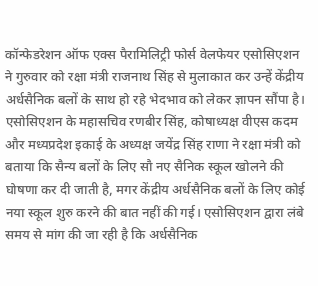कॉन्फेडरेशन ऑफ एक्स पैरामिलिट्री फोर्स वेलफेयर एसोसिएशन ने गुरुवार को रक्षा मंत्री राजनाथ सिंह से मुलाकात कर उन्हें केंद्रीय अर्धसैनिक बलों के साथ हो रहे भेदभाव को लेकर ज्ञापन सौंपा है। एसोसिएशन के महासचिव रणबीर सिंह, कोषाध्यक्ष वीएस कदम और मध्यप्रदेश इकाई के अध्यक्ष जयेंद्र सिंह राणा ने रक्षा मंत्री को बताया कि सैन्य बलों के लिए सौ नए सैनिक स्कूल खोलने की घोषणा कर दी जाती है, मगर केंद्रीय अर्धसैनिक बलों के लिए कोई नया स्कूल शुरु करने की बात नहीं की गई। एसोसिएशन द्वारा लंबे समय से मांग की जा रही है कि अर्धसैनिक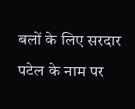बलों के लिए सरदार पटेल के नाम पर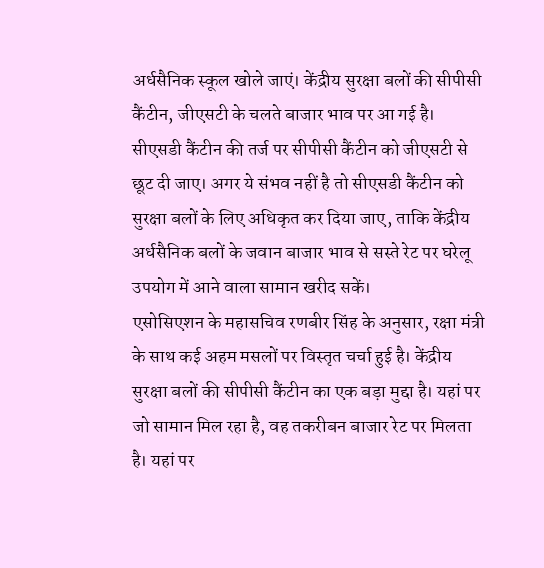अर्धसैनिक स्कूल खोले जाएं। केंद्रीय सुरक्षा बलों की सीपीसी कैंटीन, जीएसटी के चलते बाजार भाव पर आ गई है। सीएसडी कैंटीन की तर्ज पर सीपीसी कैंटीन को जीएसटी से छूट दी जाए। अगर ये संभव नहीं है तो सीएसडी कैंटीन को सुरक्षा बलों के लिए अधिकृत कर दिया जाए, ताकि केंद्रीय अर्धसैनिक बलों के जवान बाजार भाव से सस्ते रेट पर घरेलू उपयोग में आने वाला सामान खरीद सकें।
एसोसिएशन के महासचिव रणबीर सिंह के अनुसार, रक्षा मंत्री के साथ कई अहम मसलों पर विस्तृत चर्चा हुई है। केंद्रीय सुरक्षा बलों की सीपीसी कैंटीन का एक बड़ा मुद्दा है। यहां पर जो सामान मिल रहा है, वह तकरीबन बाजार रेट पर मिलता है। यहां पर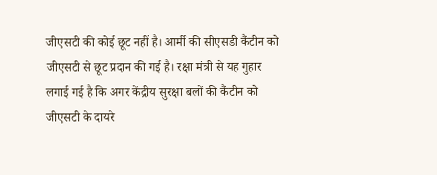जीएसटी की कोई छूट नहीं है। आर्मी की सीएसडी कैंटीन को जीएसटी से छूट प्रदान की गई है। रक्षा मंत्री से यह गुहार लगाई गई है कि अगर केंद्रीय सुरक्षा बलों की कैंटीन को जीएसटी के दायरे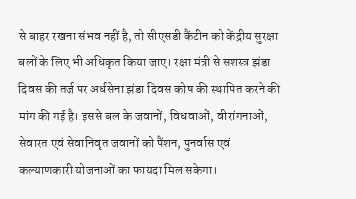से बाहर रखना संभव नहीं है, तो सीएसडी कैंटीन को केंद्रीय सुरक्षा बलों के लिए भी अधिकृत किया जाए। रक्षा मंत्री से सशस्त्र झंडा दिवस की तर्ज पर अर्धसेना झंडा दिवस कोष की स्थापित करने की मांग की गई है। इससे बल के जवानों, विधवाओं, वीरांगनाओं, सेवारत एवं सेवानिवृत जवानों को पैंशन, पुनर्वास एवं कल्याणकारी योजनाओं का फायदा मिल सकेगा।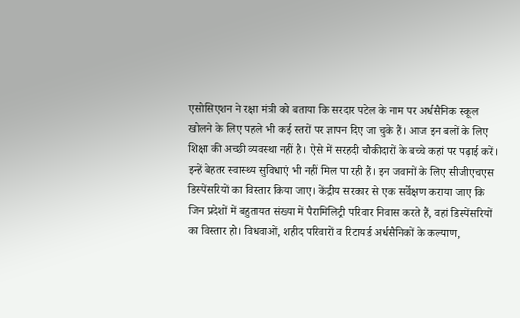एसोसिएशन ने रक्षा मंत्री को बताया कि सरदार पटेल के नाम पर अर्धसैनिक स्कूल खोलने के लिए पहले भी कई स्तरों पर ज्ञापन दिए जा चुके हैं। आज इन बलों के लिए शिक्षा की अच्छी व्यवस्था नहीं है। ऐसे में सरहदी चौकीदारों के बच्चे कहां पर पढ़ाई करें। इन्हें बेहतर स्वास्थ्य सुविधाएं भी नहीं मिल पा रही हैं। इन जवानों के लिए सीजीएचएस डिस्पेंसरियों का विस्तार किया जाए। केंद्रीय सरकार से एक सर्वेक्षण कराया जाए कि जिन प्रदेशों में बहुतायत संख्या में पैरामिलिट्री परिवार निवास करते हैं, वहां डिस्पेंसरियों का विस्तार हो। विधवाओं, शहीद परिवारों व रिटायर्ड अर्धसैनिकों के कल्याण,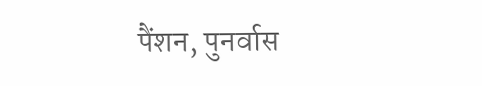पैंशन, पुनर्वास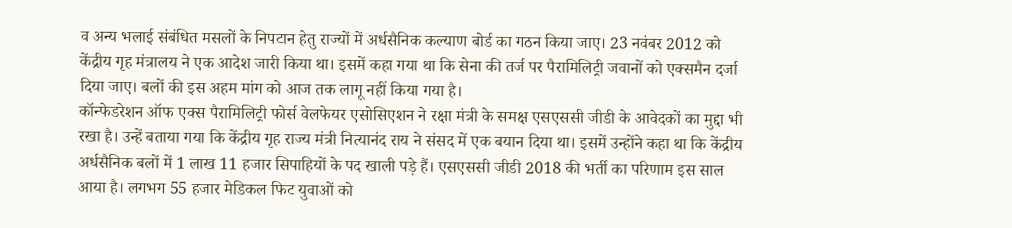व अन्य भलाई संबंधित मसलों के निपटान हेतु राज्यों में अर्धसैनिक कल्याण बोर्ड का गठन किया जाए। 23 नवंबर 2012 को केंद्रीय गृह मंत्रालय ने एक आदेश जारी किया था। इसमें कहा गया था कि सेना की तर्ज पर पैरामिलिट्री जवानों को एक्समैन दर्जा दिया जाए। बलों की इस अहम मांग को आज तक लागू नहीं किया गया है।
कॉन्फेडरेशन ऑफ एक्स पैरामिलिट्री फोर्स वेलफेयर एसोसिएशन ने रक्षा मंत्री के समक्ष एसएससी जीडी के आवेदकों का मुद्दा भी रखा है। उन्हें बताया गया कि केंद्रीय गृह राज्य मंत्री नित्यानंद राय ने संसद में एक बयान दिया था। इसमें उन्होंने कहा था कि केंद्रीय अर्धसैनिक बलों में 1 लाख 11 हजार सिपाहियों के पद खाली पड़े हैं। एसएससी जीडी 2018 की भर्ती का परिणाम इस साल आया है। लगभग 55 हजार मेडिकल फिट युवाओं को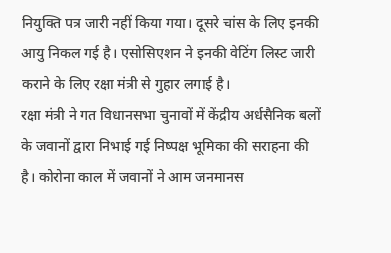नियुक्ति पत्र जारी नहीं किया गया। दूसरे चांस के लिए इनकी आयु निकल गई है। एसोसिएशन ने इनकी वेटिंग लिस्ट जारी कराने के लिए रक्षा मंत्री से गुहार लगाई है।
रक्षा मंत्री ने गत विधानसभा चुनावों में केंद्रीय अर्धसैनिक बलों के जवानों द्वारा निभाई गई निष्पक्ष भूमिका की सराहना की है। कोरोना काल में जवानों ने आम जनमानस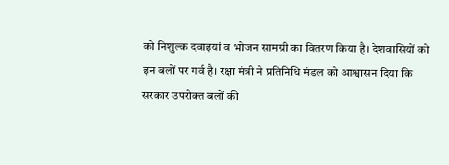को निशुल्क दवाइयां व भोजन सामग्री का वितरण किया है। देशवासियों को इन बलों पर गर्व है। रक्षा मंत्री ने प्रतिनिधि मंडल को आश्वासन दिया कि सरकार उपरोक्त बलों की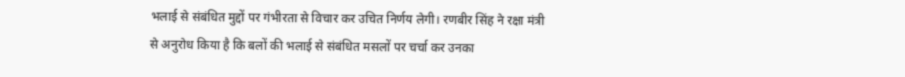भलाई से संबंधित मुद्दों पर गंभीरता से विचार कर उचित निर्णय लेगी। रणबीर सिंह ने रक्षा मंत्री से अनुरोध किया है कि बलों की भलाई से संबंधित मसलों पर चर्चा कर उनका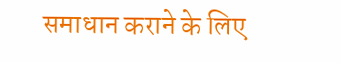समाधान कराने के लिए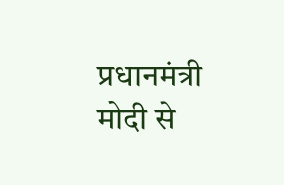प्रधानमंत्री मोदी से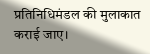प्रतिनिधिमंडल की मुलाकात कराई जाए।